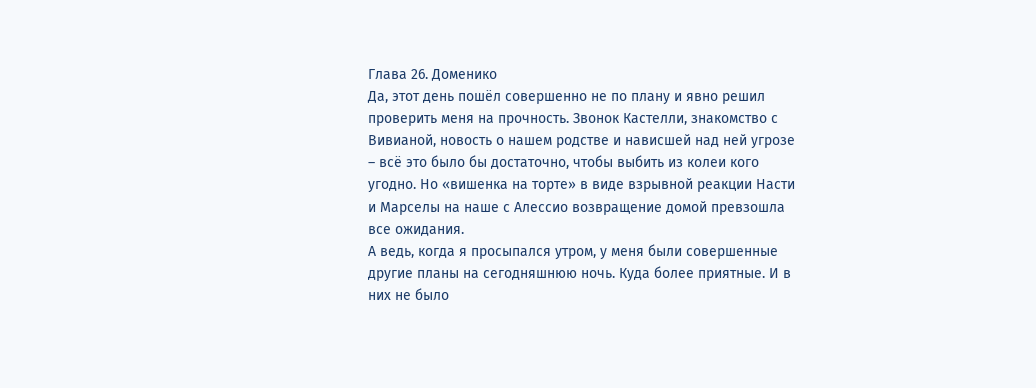Глава 26. Доменико
Да, этот день пошёл совершенно не по плану и явно решил проверить меня на прочность. Звонок Кастелли, знакомство с Вивианой, новость о нашем родстве и нависшей над ней угрозе – всё это было бы достаточно, чтобы выбить из колеи кого угодно. Но «вишенка на торте» в виде взрывной реакции Насти и Марселы на наше с Алессио возвращение домой превзошла все ожидания.
А ведь, когда я просыпался утром, у меня были совершенные другие планы на сегодняшнюю ночь. Куда более приятные. И в них не было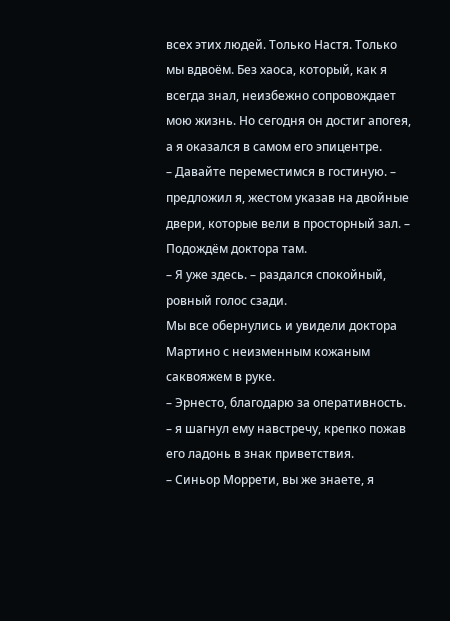всех этих людей. Только Настя. Только мы вдвоём. Без хаоса, который, как я всегда знал, неизбежно сопровождает мою жизнь. Но сегодня он достиг апогея, а я оказался в самом его эпицентре.
– Давайте переместимся в гостиную. – предложил я, жестом указав на двойные двери, которые вели в просторный зал. – Подождём доктора там.
– Я уже здесь. – раздался спокойный, ровный голос сзади.
Мы все обернулись и увидели доктора Мартино с неизменным кожаным саквояжем в руке.
– Эрнесто, благодарю за оперативность. – я шагнул ему навстречу, крепко пожав его ладонь в знак приветствия.
– Синьор Моррети, вы же знаете, я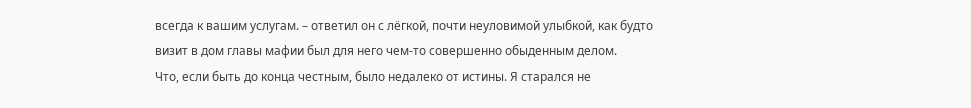всегда к вашим услугам. – ответил он с лёгкой, почти неуловимой улыбкой, как будто визит в дом главы мафии был для него чем-то совершенно обыденным делом.
Что, если быть до конца честным, было недалеко от истины. Я старался не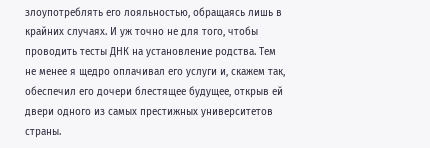злоупотреблять его лояльностью, обращаясь лишь в крайних случаях. И уж точно не для того, чтобы проводить тесты ДНК на установление родства. Тем не менее я щедро оплачивал его услуги и, скажем так, обеспечил его дочери блестящее будущее, открыв ей двери одного из самых престижных университетов страны.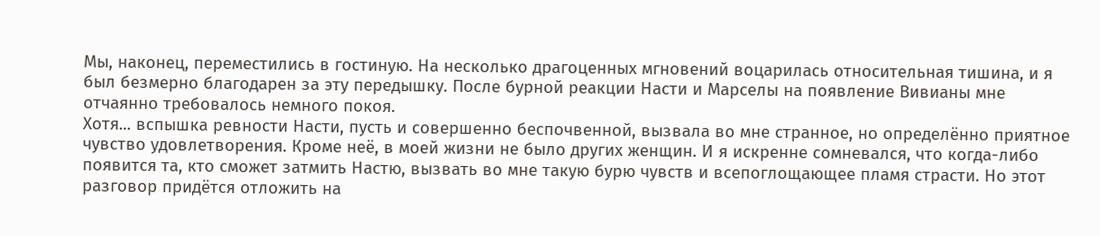Мы, наконец, переместились в гостиную. На несколько драгоценных мгновений воцарилась относительная тишина, и я был безмерно благодарен за эту передышку. После бурной реакции Насти и Марселы на появление Вивианы мне отчаянно требовалось немного покоя.
Хотя... вспышка ревности Насти, пусть и совершенно беспочвенной, вызвала во мне странное, но определённо приятное чувство удовлетворения. Кроме неё, в моей жизни не было других женщин. И я искренне сомневался, что когда-либо появится та, кто сможет затмить Настю, вызвать во мне такую бурю чувств и всепоглощающее пламя страсти. Но этот разговор придётся отложить на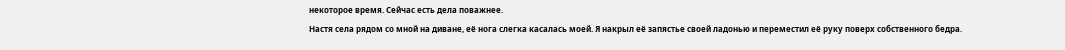некоторое время. Сейчас есть дела поважнее.
Настя села рядом со мной на диване, её нога слегка касалась моей. Я накрыл её запястье своей ладонью и переместил её руку поверх собственного бедра.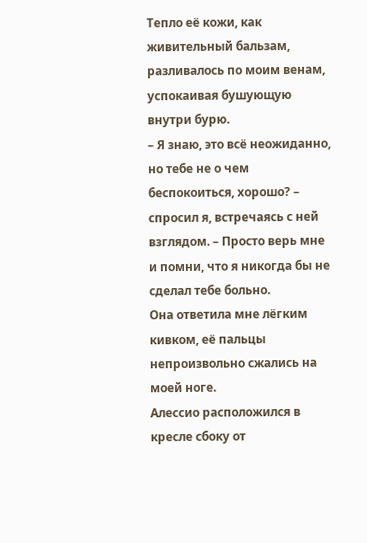Тепло её кожи, как живительный бальзам, разливалось по моим венам, успокаивая бушующую внутри бурю.
– Я знаю, это всё неожиданно, но тебе не о чем беспокоиться, хорошо? – спросил я, встречаясь с ней взглядом. – Просто верь мне и помни, что я никогда бы не сделал тебе больно.
Она ответила мне лёгким кивком, её пальцы непроизвольно сжались на моей ноге.
Алессио расположился в кресле сбоку от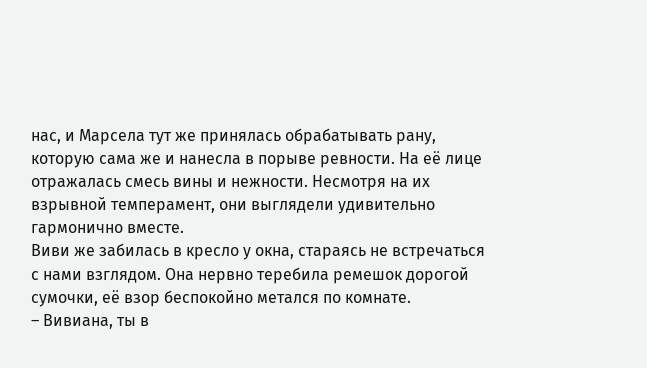нас, и Марсела тут же принялась обрабатывать рану, которую сама же и нанесла в порыве ревности. На её лице отражалась смесь вины и нежности. Несмотря на их взрывной темперамент, они выглядели удивительно гармонично вместе.
Виви же забилась в кресло у окна, стараясь не встречаться с нами взглядом. Она нервно теребила ремешок дорогой сумочки, её взор беспокойно метался по комнате.
– Вивиана, ты в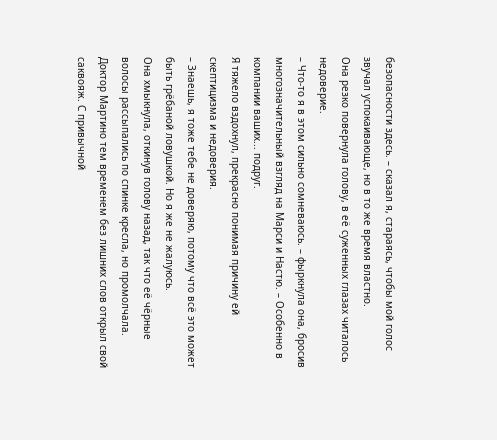безопасности здесь. – сказал я, стараясь, чтобы мой голос звучал успокаивающе, но в то же время властно.
Она резко повернула голову, в её суженных глазах читалось недоверие.
– Что-то я в этом сильно сомневаюсь. – фыркнула она, бросив многозначительный взгляд на Марси и Настю. – Особенно в компании ваших... подруг.
Я тяжело вздохнул, прекрасно понимая причину ей скептицизма и недоверия.
– Знаешь, я тоже тебе не доверяю, потому что всё это может быть грёбаной ловушкой. Но я же не жалуюсь.
Она хмыкнула, откинув голову назад, так что её чёрные волосы рассыпались по спинке кресла, но промолчала.
Доктор Мартино тем временем без лишних слов открыл свой саквояж. С привычной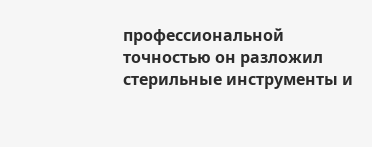профессиональной точностью он разложил стерильные инструменты и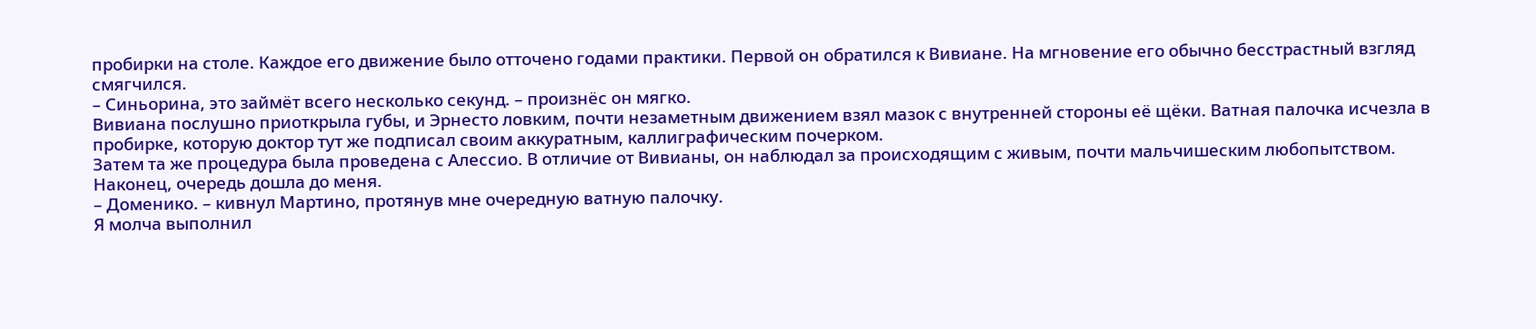пробирки на столе. Каждое его движение было отточено годами практики. Первой он обратился к Вивиане. На мгновение его обычно бесстрастный взгляд смягчился.
– Синьорина, это займёт всего несколько секунд. – произнёс он мягко.
Вивиана послушно приоткрыла губы, и Эрнесто ловким, почти незаметным движением взял мазок с внутренней стороны её щёки. Ватная палочка исчезла в пробирке, которую доктор тут же подписал своим аккуратным, каллиграфическим почерком.
Затем та же процедура была проведена с Алессио. В отличие от Вивианы, он наблюдал за происходящим с живым, почти мальчишеским любопытством.
Наконец, очередь дошла до меня.
– Доменико. – кивнул Мартино, протянув мне очередную ватную палочку.
Я молча выполнил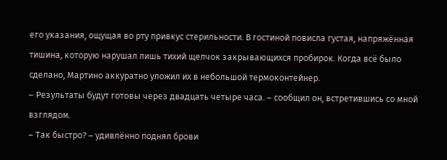его указания, ощущая во рту привкус стерильности. В гостиной повисла густая, напряжённая тишина, которую нарушал лишь тихий щелчок закрывающихся пробирок. Когда всё было сделано, Мартино аккуратно уложил их в небольшой термоконтейнер.
– Результаты будут готовы через двадцать четыре часа. – сообщил он, встретившись со мной взглядом.
– Так быстро? – удивлённо поднял брови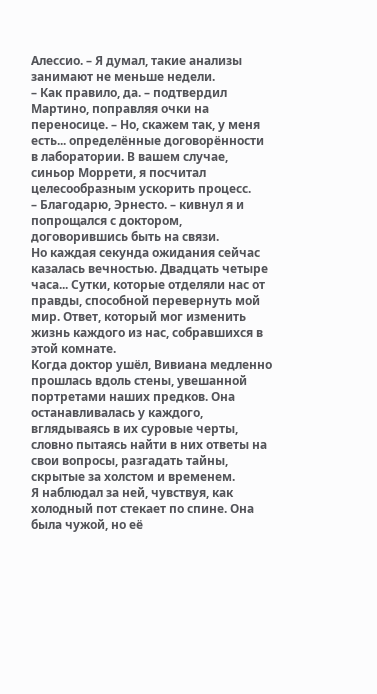Алессио. – Я думал, такие анализы занимают не меньше недели.
– Как правило, да. – подтвердил Мартино, поправляя очки на переносице. – Но, скажем так, у меня есть... определённые договорённости в лаборатории. В вашем случае, синьор Моррети, я посчитал целесообразным ускорить процесс.
– Благодарю, Эрнесто. – кивнул я и попрощался с доктором, договорившись быть на связи.
Но каждая секунда ожидания сейчас казалась вечностью. Двадцать четыре часа... Сутки, которые отделяли нас от правды, способной перевернуть мой мир. Ответ, который мог изменить жизнь каждого из нас, собравшихся в этой комнате.
Когда доктор ушёл, Вивиана медленно прошлась вдоль стены, увешанной портретами наших предков. Она останавливалась у каждого, вглядываясь в их суровые черты, словно пытаясь найти в них ответы на свои вопросы, разгадать тайны, скрытые за холстом и временем.
Я наблюдал за ней, чувствуя, как холодный пот стекает по спине. Она была чужой, но её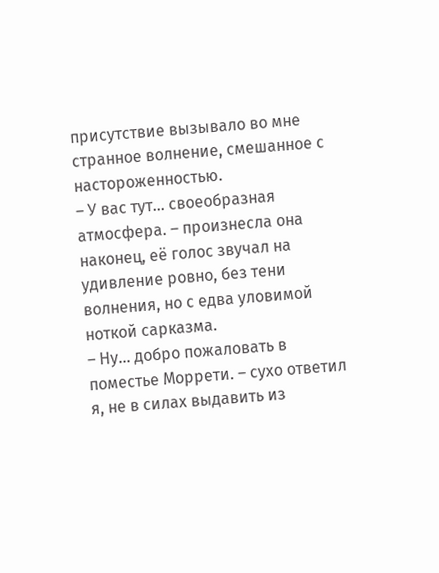присутствие вызывало во мне странное волнение, смешанное с настороженностью.
– У вас тут... своеобразная атмосфера. – произнесла она наконец, её голос звучал на удивление ровно, без тени волнения, но с едва уловимой ноткой сарказма.
– Ну... добро пожаловать в поместье Моррети. – сухо ответил я, не в силах выдавить из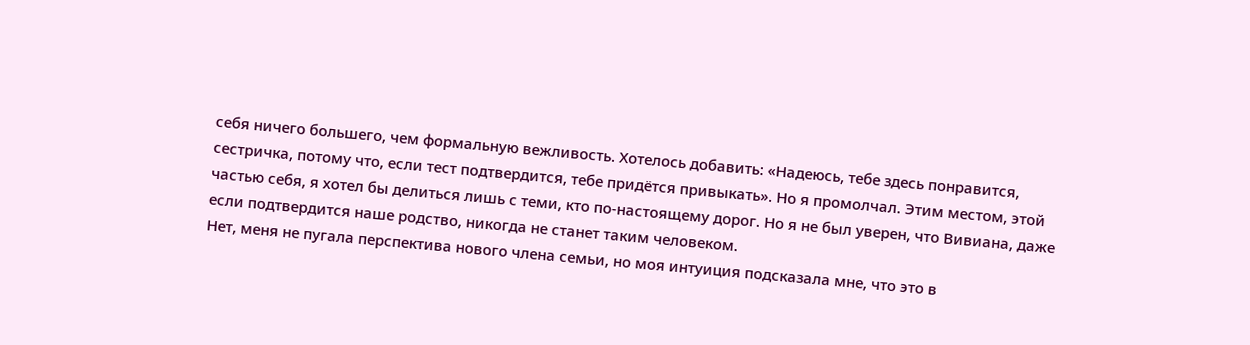себя ничего большего, чем формальную вежливость. Хотелось добавить: «Надеюсь, тебе здесь понравится, сестричка, потому что, если тест подтвердится, тебе придётся привыкать». Но я промолчал. Этим местом, этой частью себя, я хотел бы делиться лишь с теми, кто по-настоящему дорог. Но я не был уверен, что Вивиана, даже если подтвердится наше родство, никогда не станет таким человеком.
Нет, меня не пугала перспектива нового члена семьи, но моя интуиция подсказала мне, что это в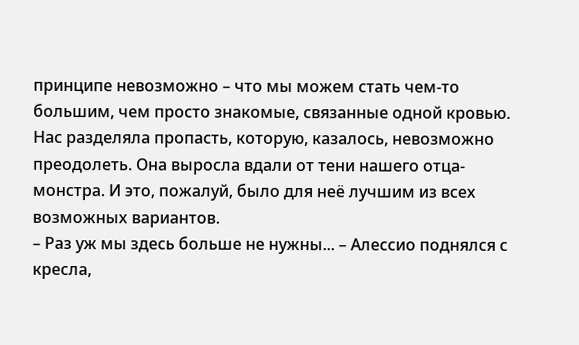принципе невозможно – что мы можем стать чем-то большим, чем просто знакомые, связанные одной кровью. Нас разделяла пропасть, которую, казалось, невозможно преодолеть. Она выросла вдали от тени нашего отца-монстра. И это, пожалуй, было для неё лучшим из всех возможных вариантов.
– Раз уж мы здесь больше не нужны... – Алессио поднялся с кресла,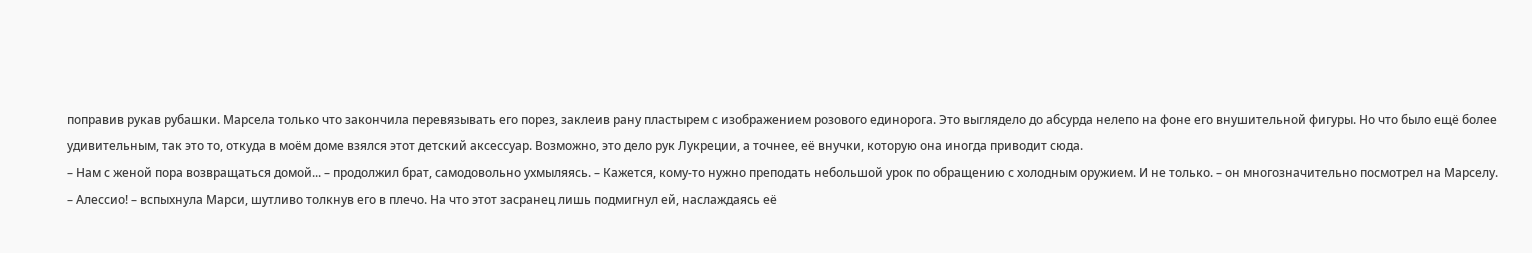поправив рукав рубашки. Марсела только что закончила перевязывать его порез, заклеив рану пластырем с изображением розового единорога. Это выглядело до абсурда нелепо на фоне его внушительной фигуры. Но что было ещё более удивительным, так это то, откуда в моём доме взялся этот детский аксессуар. Возможно, это дело рук Лукреции, а точнее, её внучки, которую она иногда приводит сюда.
– Нам с женой пора возвращаться домой... – продолжил брат, самодовольно ухмыляясь. – Кажется, кому-то нужно преподать небольшой урок по обращению с холодным оружием. И не только. – он многозначительно посмотрел на Марселу.
– Алессио! – вспыхнула Марси, шутливо толкнув его в плечо. На что этот засранец лишь подмигнул ей, наслаждаясь её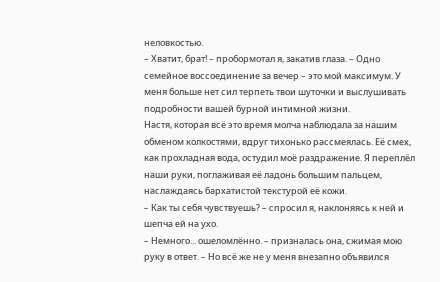неловкостью.
– Хватит, брат! – пробормотал я, закатив глаза. – Одно семейное воссоединение за вечер – это мой максимум. У меня больше нет сил терпеть твои шуточки и выслушивать подробности вашей бурной интимной жизни.
Настя, которая всё это время молча наблюдала за нашим обменом колкостями, вдруг тихонько рассмеялась. Её смех, как прохладная вода, остудил моё раздражение. Я переплёл наши руки, поглаживая её ладонь большим пальцем, наслаждаясь бархатистой текстурой её кожи.
– Как ты себя чувствуешь? – спросил я, наклоняясь к ней и шепча ей на ухо.
– Немного... ошеломлённо. – призналась она, сжимая мою руку в ответ. – Но всё же не у меня внезапно объявился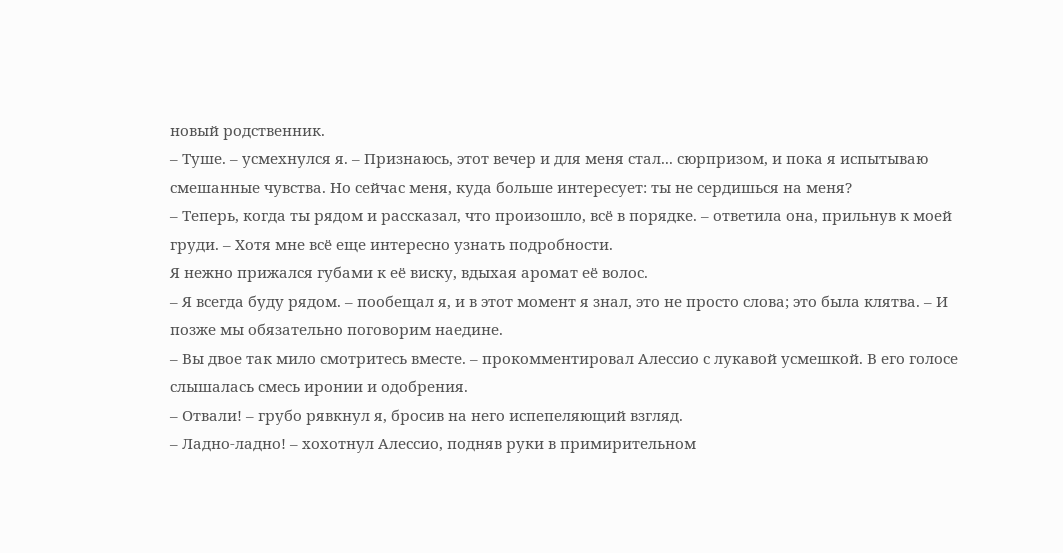новый родственник.
– Туше. – усмехнулся я. – Признаюсь, этот вечер и для меня стал... сюрпризом, и пока я испытываю смешанные чувства. Но сейчас меня, куда больше интересует: ты не сердишься на меня?
– Теперь, когда ты рядом и рассказал, что произошло, всё в порядке. – ответила она, прильнув к моей груди. – Хотя мне всё еще интересно узнать подробности.
Я нежно прижался губами к её виску, вдыхая аромат её волос.
– Я всегда буду рядом. – пообещал я, и в этот момент я знал, это не просто слова; это была клятва. – И позже мы обязательно поговорим наедине.
– Вы двое так мило смотритесь вместе. – прокомментировал Алессио с лукавой усмешкой. В его голосе слышалась смесь иронии и одобрения.
– Отвали! – грубо рявкнул я, бросив на него испепеляющий взгляд.
– Ладно-ладно! – хохотнул Алессио, подняв руки в примирительном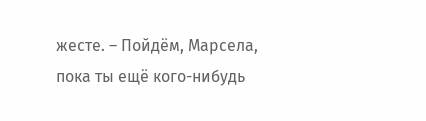жесте. – Пойдём, Марсела, пока ты ещё кого-нибудь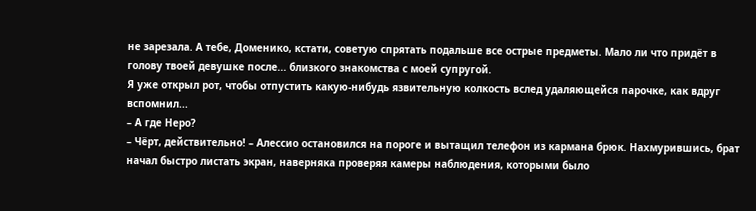не зарезала. А тебе, Доменико, кстати, советую спрятать подальше все острые предметы. Мало ли что придёт в голову твоей девушке после... близкого знакомства с моей супругой.
Я уже открыл рот, чтобы отпустить какую-нибудь язвительную колкость вслед удаляющейся парочке, как вдруг вспомнил...
– А где Неро?
– Чёрт, действительно! – Алессио остановился на пороге и вытащил телефон из кармана брюк. Нахмурившись, брат начал быстро листать экран, наверняка проверяя камеры наблюдения, которыми было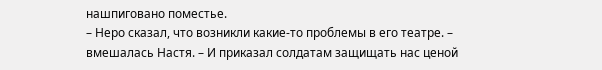нашпиговано поместье.
– Неро сказал, что возникли какие-то проблемы в его театре. – вмешалась Настя. – И приказал солдатам защищать нас ценой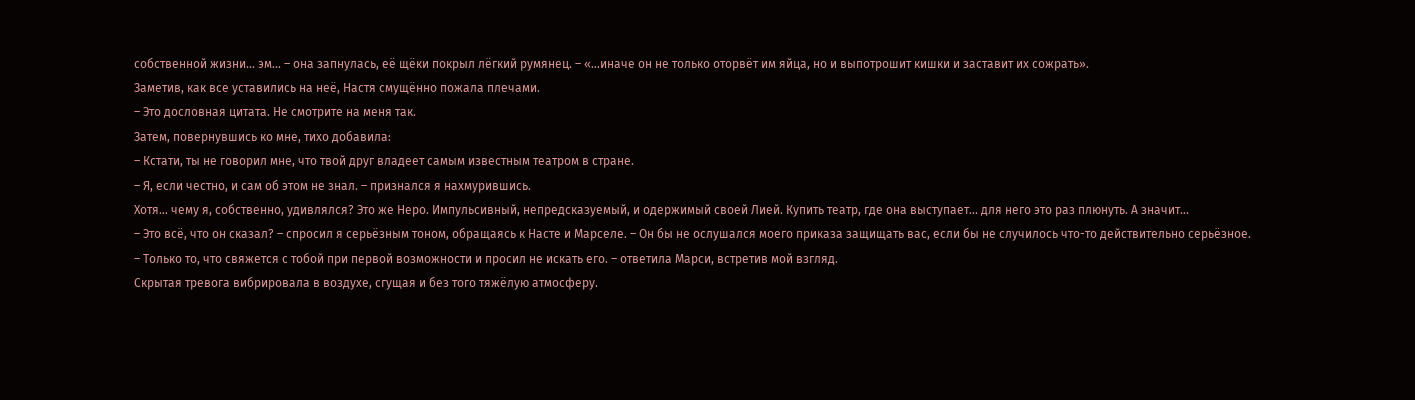собственной жизни... эм... – она запнулась, её щёки покрыл лёгкий румянец. – «...иначе он не только оторвёт им яйца, но и выпотрошит кишки и заставит их сожрать».
Заметив, как все уставились на неё, Настя смущённо пожала плечами.
– Это дословная цитата. Не смотрите на меня так.
Затем, повернувшись ко мне, тихо добавила:
– Кстати, ты не говорил мне, что твой друг владеет самым известным театром в стране.
– Я, если честно, и сам об этом не знал. – признался я нахмурившись.
Хотя... чему я, собственно, удивлялся? Это же Неро. Импульсивный, непредсказуемый, и одержимый своей Лией. Купить театр, где она выступает... для него это раз плюнуть. А значит...
– Это всё, что он сказал? – спросил я серьёзным тоном, обращаясь к Насте и Марселе. – Он бы не ослушался моего приказа защищать вас, если бы не случилось что-то действительно серьёзное.
– Только то, что свяжется с тобой при первой возможности и просил не искать его. – ответила Марси, встретив мой взгляд.
Скрытая тревога вибрировала в воздухе, сгущая и без того тяжёлую атмосферу.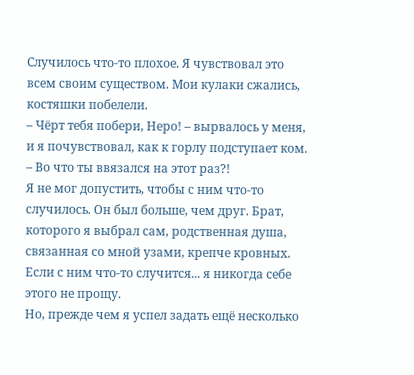Случилось что-то плохое. Я чувствовал это всем своим существом. Мои кулаки сжались, костяшки побелели.
– Чёрт тебя побери, Неро! – вырвалось у меня, и я почувствовал, как к горлу подступает ком. – Во что ты ввязался на этот раз?!
Я не мог допустить, чтобы с ним что-то случилось. Он был больше, чем друг. Брат, которого я выбрал сам, родственная душа, связанная со мной узами, крепче кровных. Если с ним что-то случится... я никогда себе этого не прощу.
Но, прежде чем я успел задать ещё несколько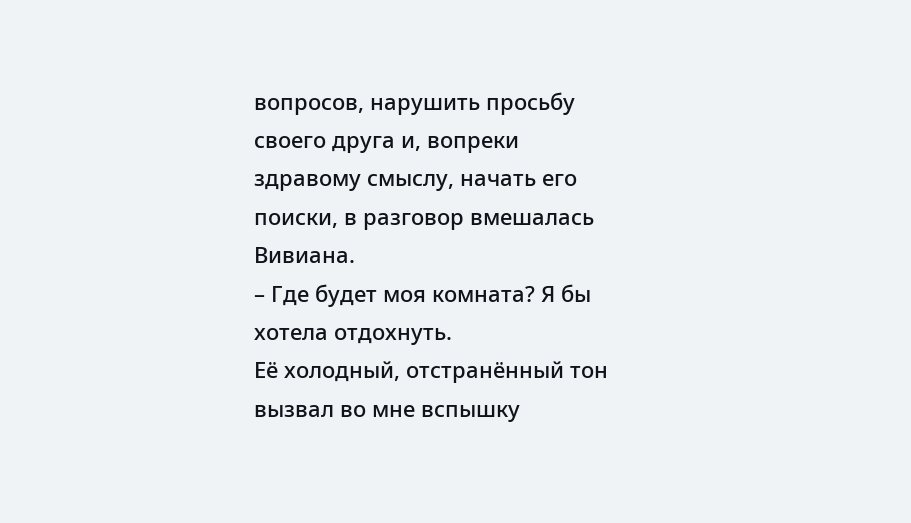вопросов, нарушить просьбу своего друга и, вопреки здравому смыслу, начать его поиски, в разговор вмешалась Вивиана.
– Где будет моя комната? Я бы хотела отдохнуть.
Её холодный, отстранённый тон вызвал во мне вспышку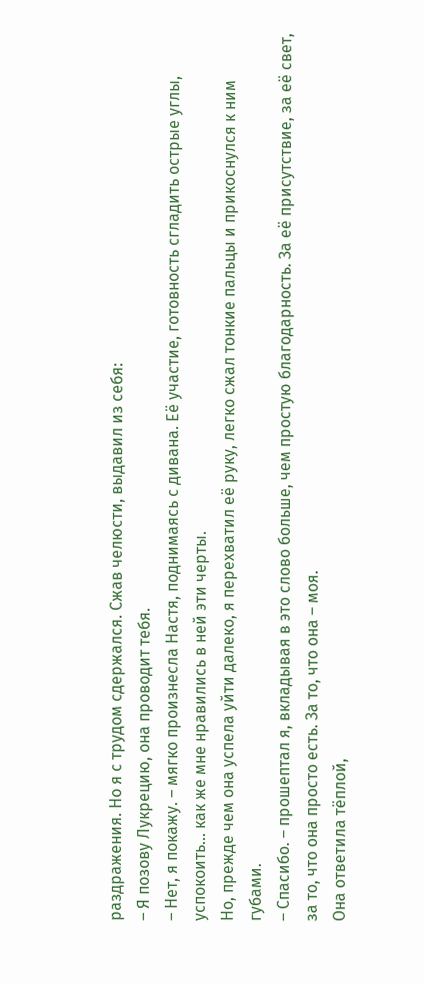раздражения. Но я с трудом сдержался. Сжав челюсти, выдавил из себя:
– Я позову Лукрецию, она проводит тебя.
– Нет, я покажу. – мягко произнесла Настя, поднимаясь с дивана. Её участие, готовность сгладить острые углы, успокоить... как же мне нравились в ней эти черты.
Но, прежде чем она успела уйти далеко, я перехватил её руку, легко сжал тонкие пальцы и прикоснулся к ним губами.
– Спасибо. – прошептал я, вкладывая в это слово больше, чем простую благодарность. За её присутствие, за её свет, за то, что она просто есть. За то, что она – моя.
Она ответила тёплой,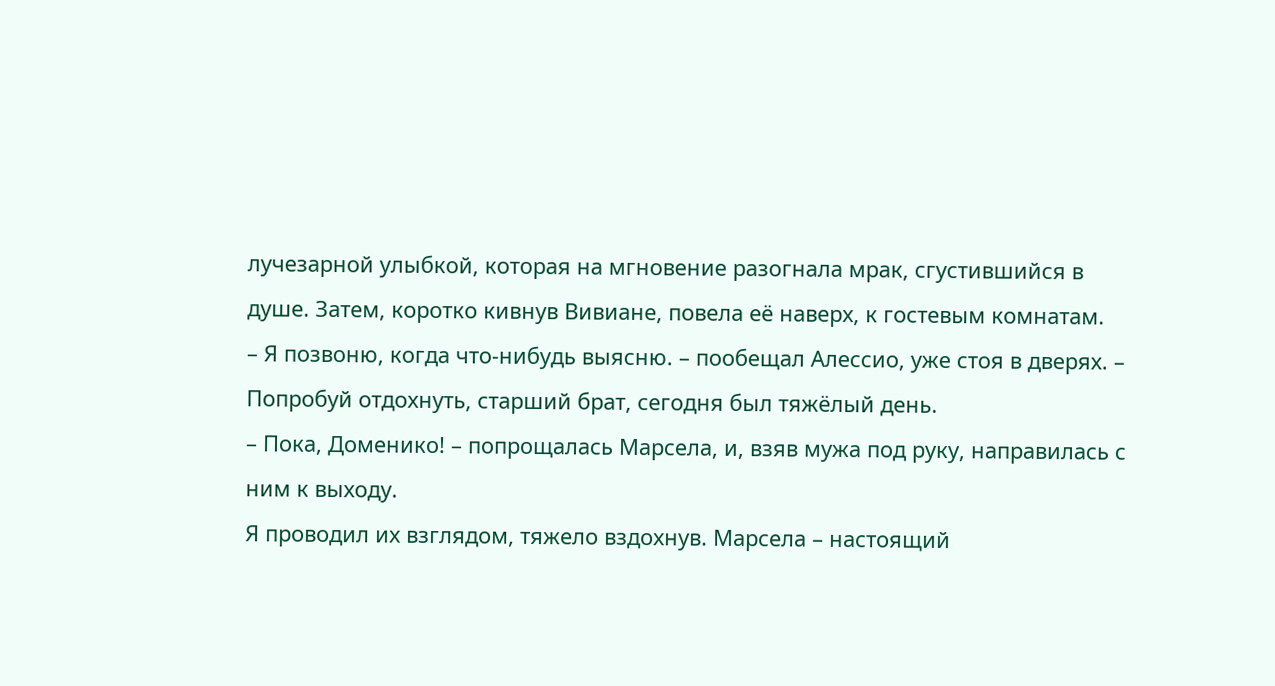лучезарной улыбкой, которая на мгновение разогнала мрак, сгустившийся в душе. Затем, коротко кивнув Вивиане, повела её наверх, к гостевым комнатам.
– Я позвоню, когда что-нибудь выясню. – пообещал Алессио, уже стоя в дверях. – Попробуй отдохнуть, старший брат, сегодня был тяжёлый день.
– Пока, Доменико! – попрощалась Марсела, и, взяв мужа под руку, направилась с ним к выходу.
Я проводил их взглядом, тяжело вздохнув. Марсела – настоящий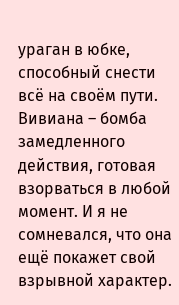ураган в юбке, способный снести всё на своём пути. Вивиана – бомба замедленного действия, готовая взорваться в любой момент. И я не сомневался, что она ещё покажет свой взрывной характер.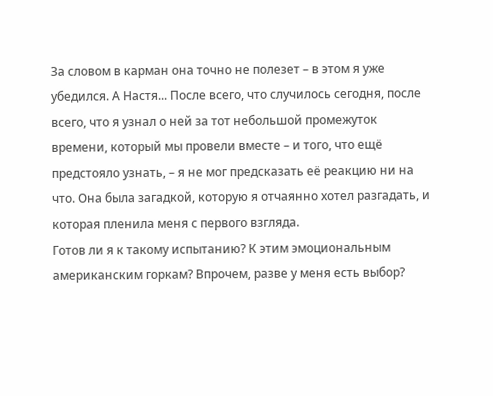За словом в карман она точно не полезет – в этом я уже убедился. А Настя... После всего, что случилось сегодня, после всего, что я узнал о ней за тот небольшой промежуток времени, который мы провели вместе – и того, что ещё предстояло узнать, – я не мог предсказать её реакцию ни на что. Она была загадкой, которую я отчаянно хотел разгадать, и которая пленила меня с первого взгляда.
Готов ли я к такому испытанию? К этим эмоциональным американским горкам? Впрочем, разве у меня есть выбор?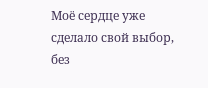Моё сердце уже сделало свой выбор, без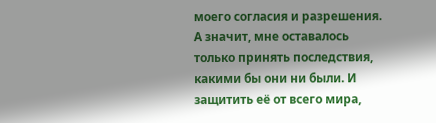моего согласия и разрешения. А значит, мне оставалось только принять последствия, какими бы они ни были. И защитить её от всего мира,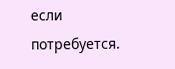если потребуется.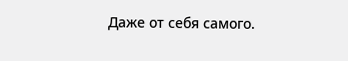Даже от себя самого.